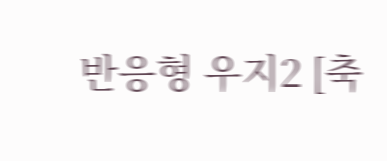반응형 우지2 [축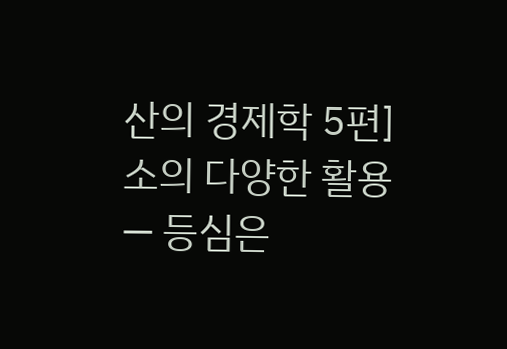산의 경제학 5편] 소의 다양한 활용 — 등심은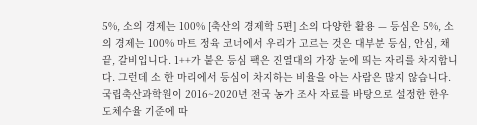5%, 소의 경제는 100% [축산의 경제학 5편] 소의 다양한 활용 — 등심은 5%, 소의 경제는 100% 마트 정육 코너에서 우리가 고르는 것은 대부분 등심, 안심, 채끝, 갈비입니다. 1++가 붙은 등심 팩은 진열대의 가장 눈에 띄는 자리를 차지합니다. 그런데 소 한 마리에서 등심이 차지하는 비율을 아는 사람은 많지 않습니다.국립축산과학원이 2016~2020년 전국 농가 조사 자료를 바탕으로 설정한 한우 도체수율 기준에 따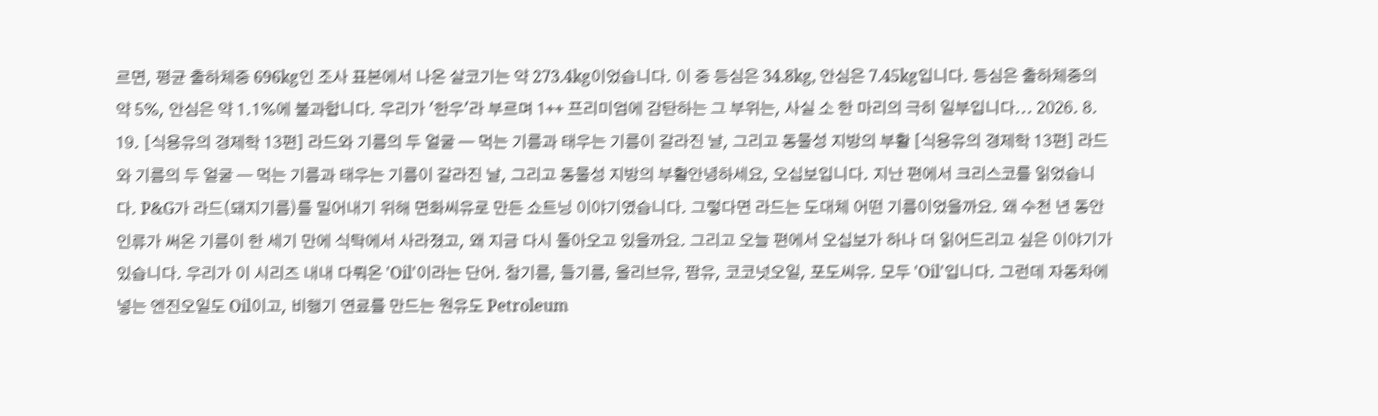르면, 평균 출하체중 696kg인 조사 표본에서 나온 살코기는 약 273.4kg이었습니다. 이 중 등심은 34.8kg, 안심은 7.45kg입니다. 등심은 출하체중의 약 5%, 안심은 약 1.1%에 불과합니다. 우리가 '한우'라 부르며 1++ 프리미엄에 감탄하는 그 부위는, 사실 소 한 마리의 극히 일부입니다... 2026. 8. 19. [식용유의 경제학 13편] 라드와 기름의 두 얼굴 — 먹는 기름과 태우는 기름이 갈라진 날, 그리고 동물성 지방의 부활 [식용유의 경제학 13편] 라드와 기름의 두 얼굴 — 먹는 기름과 태우는 기름이 갈라진 날, 그리고 동물성 지방의 부활안녕하세요, 오십보입니다. 지난 편에서 크리스코를 읽었습니다. P&G가 라드(돼지기름)를 밀어내기 위해 면화씨유로 만든 쇼트닝 이야기였습니다. 그렇다면 라드는 도대체 어떤 기름이었을까요. 왜 수천 년 동안 인류가 써온 기름이 한 세기 만에 식탁에서 사라졌고, 왜 지금 다시 돌아오고 있을까요. 그리고 오늘 편에서 오십보가 하나 더 읽어드리고 싶은 이야기가 있습니다. 우리가 이 시리즈 내내 다뤄온 'Oil'이라는 단어. 참기름, 들기름, 올리브유, 팜유, 코코넛오일, 포도씨유. 모두 'Oil'입니다. 그런데 자동차에 넣는 엔진오일도 Oil이고, 비행기 연료를 만드는 원유도 Petroleum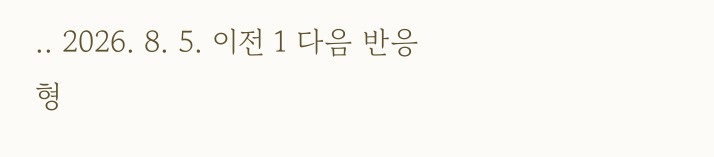.. 2026. 8. 5. 이전 1 다음 반응형